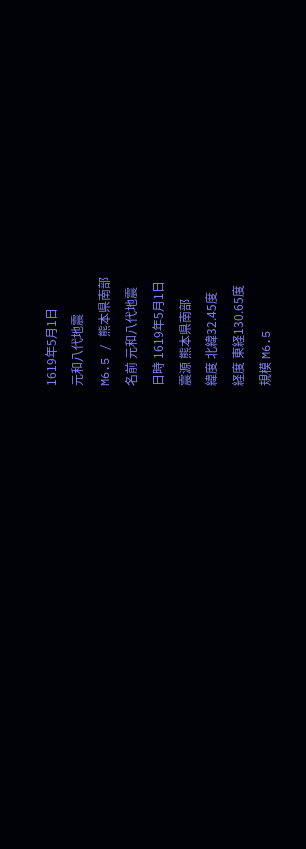1619年5月1日
元和八代地震
M6.5 / 熊本県南部
名前 元和八代地震
日時 1619年5月1日
震源 熊本県南部
緯度 北緯32.45度
経度 東経130.65度
規模 M6.5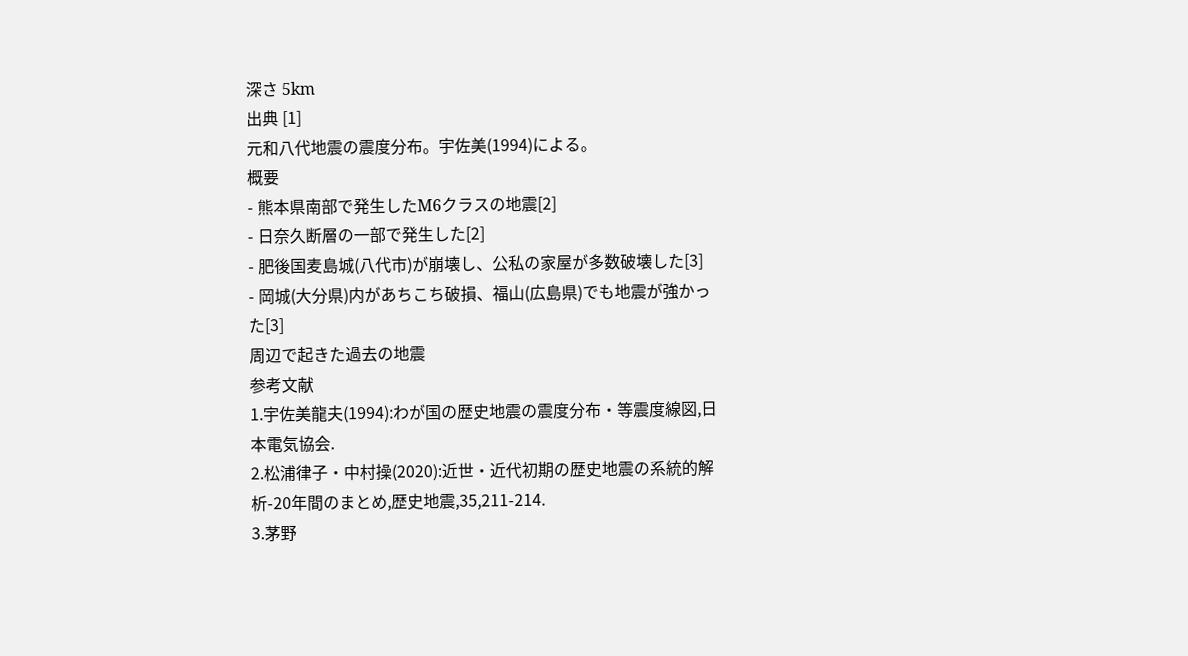深さ 5km
出典 [1]
元和八代地震の震度分布。宇佐美(1994)による。
概要
- 熊本県南部で発生したM6クラスの地震[2]
- 日奈久断層の一部で発生した[2]
- 肥後国麦島城(八代市)が崩壊し、公私の家屋が多数破壊した[3]
- 岡城(大分県)内があちこち破損、福山(広島県)でも地震が強かった[3]
周辺で起きた過去の地震
参考文献
1.宇佐美龍夫(1994):わが国の歴史地震の震度分布・等震度線図,日本電気協会.
2.松浦律子・中村操(2020):近世・近代初期の歴史地震の系統的解析-20年間のまとめ,歴史地震,35,211-214.
3.茅野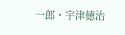一郎・宇津徳治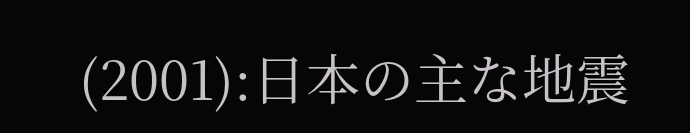(2001):日本の主な地震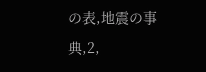の表,地震の事典,2,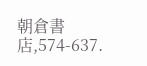朝倉書店,574-637.